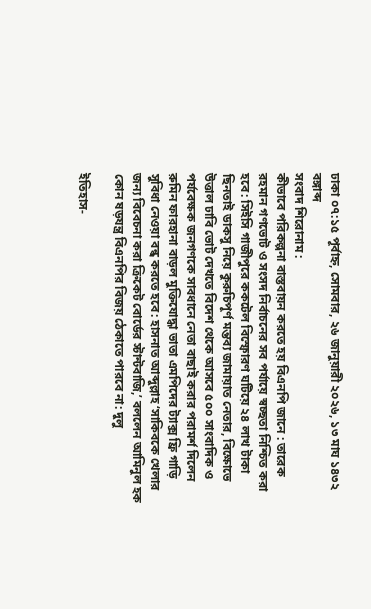ঢাকা ০৭:১৫ পূর্বাহ্ন, সোমবার, ২৬ জানুয়ারী ২০২৬, ১৩ মাঘ ১৪৩২ বঙ্গাব্দ
সংবাদ শিরোনাম :
কীভাবে পরিকল্পনা বাস্তবায়ন করতে হয় বিএনপি জানে : তারেক রহমান গণভোট ও সংসদ নির্বাচনের সব পর্যায়ে স্বচ্ছতা নিশ্চিত করা হবে: সিইসি গাজীপুরে ককটেল বিস্ফোরণ ঘটিয়ে ২৪ লাখ টাকা ছিনতাই ডাকসু নিয়ে কুরুচিপূর্ণ মন্তব্য জামায়াত নেতার, বিক্ষোভে উত্তাল ঢাবি ভোট দেখতে বিদেশ থেকে আসবে ৫০০ সাংবাদিক ও পর্যবেক্ষক জনগণকে সাবধানে নেতা বাছাই করার পরামর্শ দিলেন রুমিন ফারহানা বাড়ল মুক্তিযোদ্ধা ভাতা এমপিদের ট্যাক্স ফ্রি গাড়ি সুবিধা নেওয়া বন্ধ করতে হবে: হাসনাত আব্দুল্লাহ ‘সাকিবকে খেলার জন্য বিবেচনা করা ক্রিকেট বোর্ডের স্টান্টবাজি,’ বললেন আমিনুল হক কোন ষড়যন্ত্র বিএনপির বিজয় ঠেকাতে পারবে না: দুলু

ইতিহাস-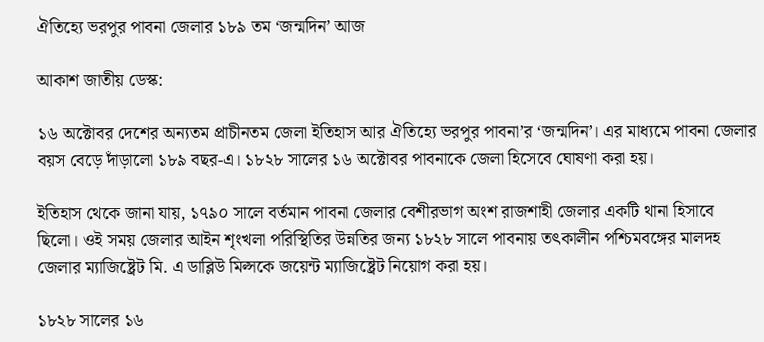ঐতিহ্যে ভরপুর পাবনা জেলার ১৮৯ তম ‘জন্মদিন’ আজ

আকাশ জাতীয় ডেস্ক:

১৬ অক্টোবর দেশের অন্যতম প্রাচীনতম জেলা ইতিহাস আর ঐতিহ্যে ভরপুর পাবনা’র ‘জন্মদিন’। এর মাধ্যমে পাবনা জেলার বয়স বেড়ে দাঁড়ালো ১৮৯ বছর-এ। ১৮২৮ সালের ১৬ অক্টোবর পাবনাকে জেলা হিসেবে ঘোষণা করা হয়।

ইতিহাস থেকে জানা যায়, ১৭৯০ সালে বর্তমান পাবনা জেলার বেশীরভাগ অংশ রাজশাহী জেলার একটি থানা হিসাবে ছিলো। ওই সময় জেলার আইন শৃংখলা পরিস্থিতির উন্নতির জন্য ১৮২৮ সালে পাবনায় তৎকালীন পশ্চিমবঙ্গের মালদহ জেলার ম্যাজিষ্ট্রেট মি. এ ডাব্লিউ মিল্সকে জয়েন্ট ম্যাজিষ্ট্রেট নিয়োগ করা হয়।

১৮২৮ সালের ১৬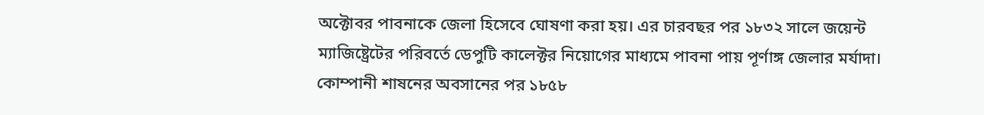অক্টোবর পাবনাকে জেলা হিসেবে ঘোষণা করা হয়। এর চারবছর পর ১৮৩২ সালে জয়েন্ট ম্যাজিষ্ট্রেটের পরিবর্তে ডেপুটি কালেক্টর নিয়োগের মাধ্যমে পাবনা পায় পূর্ণাঙ্গ জেলার মর্যাদা। কোম্পানী শাষনের অবসানের পর ১৮৫৮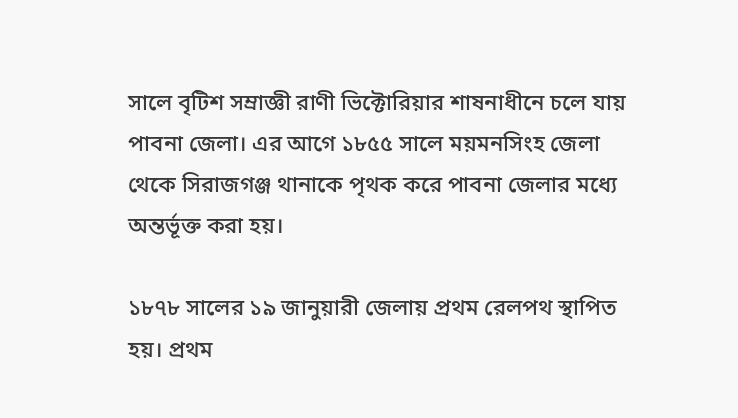সালে বৃটিশ সম্রাজ্ঞী রাণী ভিক্টোরিয়ার শাষনাধীনে চলে যায় পাবনা জেলা। এর আগে ১৮৫৫ সালে ময়মনসিংহ জেলা থেকে সিরাজগঞ্জ থানাকে পৃথক করে পাবনা জেলার মধ্যে অন্তর্ভূক্ত করা হয়।

১৮৭৮ সালের ১৯ জানুয়ারী জেলায় প্রথম রেলপথ স্থাপিত হয়। প্রথম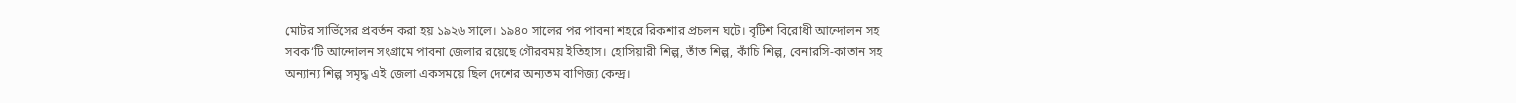মোটর সার্ভিসের প্রবর্তন করা হয় ১৯২৬ সালে। ১৯৪০ সালের পর পাবনা শহরে রিকশার প্রচলন ঘটে। বৃটিশ বিরোধী আন্দোলন সহ সবক‘টি আন্দোলন সংগ্রামে পাবনা জেলার রয়েছে গৌরবময় ইতিহাস। হোসিয়ারী শিল্প, তাঁত শিল্প, কাঁচি শিল্প, বেনারসি-কাতান সহ অন্যান্য শিল্প সমৃদ্ধ এই জেলা একসময়ে ছিল দেশের অন্যতম বাণিজ্য কেন্দ্র।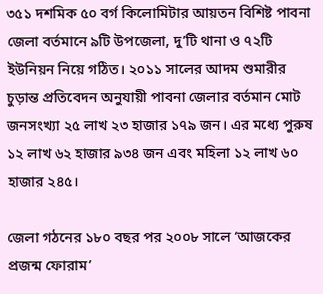৩৫১ দশমিক ৫০ বর্গ কিলোমিটার আয়তন বিশিষ্ট পাবনা জেলা বর্তমানে ৯টি উপজেলা, দু’টি থানা ও ৭২টি ইউনিয়ন নিয়ে গঠিত। ২০১১ সালের আদম শুমারীর চুড়ান্ত প্রতিবেদন অনুযায়ী পাবনা জেলার বর্তমান মোট জনসংখ্যা ২৫ লাখ ২৩ হাজার ১৭৯ জন। এর মধ্যে পুরুষ ১২ লাখ ৬২ হাজার ৯৩৪ জন এবং মহিলা ১২ লাখ ৬০ হাজার ২৪৫।

জেলা গঠনের ১৮০ বছর পর ২০০৮ সালে ‘আজকের প্রজন্ম ফোরাম’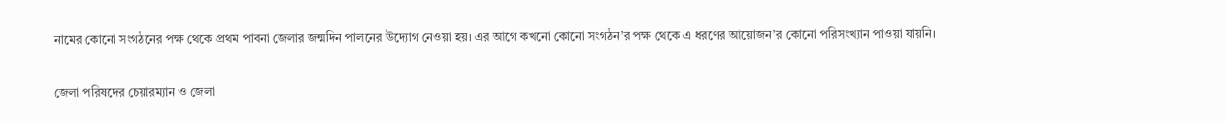নামের কোনো সংগঠনের পক্ষ থেকে প্রথম পাবনা জেলার জন্মদিন পালনের উদ্যোগ নেওয়া হয়। এর আগে কখনো কোনো সংগঠন’র পক্ষ থেকে এ ধরণের আয়োজন’র কোনো পরিসংখ্যান পাওয়া যায়নি।

জেলা পরিষদের চেয়ারম্যান ও জেলা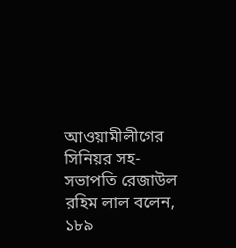আওয়ামীলীগের সিনিয়র সহ-সভাপতি রেজাউল রহিম লাল বলেন, ১৮৯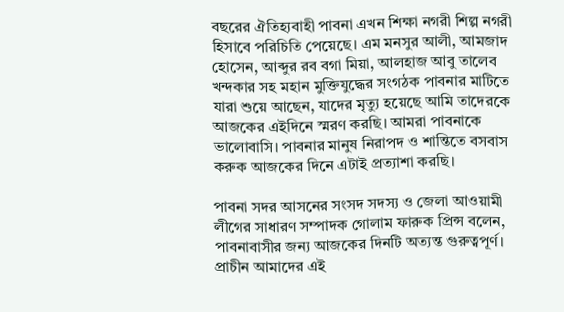বছরের ঐতিহ্যবাহী পাবনা এখন শিক্ষা নগরী শিল্প নগরী হিসাবে পরিচিতি পেয়েছে। এম মনসুর আলী, আমজাদ হোসেন, আব্দুর রব বগা মিয়া, আলহাজ আবু তালেব খন্দকার সহ মহান মুক্তিযুদ্ধের সংগঠক পাবনার মাটিতে যারা শুয়ে আছেন, যাদের মৃত্যু হয়েছে আমি তাদেরকে আজকের এইদিনে স্মরণ করছি। আমরা পাবনাকে ভালোবাসি। পাবনার মানুষ নিরাপদ ও শান্তিতে বসবাস করুক আজকের দিনে এটাই প্রত্যাশা করছি।

পাবনা সদর আসনের সংসদ সদস্য ও জেলা আওয়ামী লীগের সাধারণ সম্পাদক গোলাম ফারুক প্রিন্স বলেন, পাবনাবাসীর জন্য আজকের দিনটি অত্যন্ত গুরুত্বপূর্ণ। প্রাচীন আমাদের এই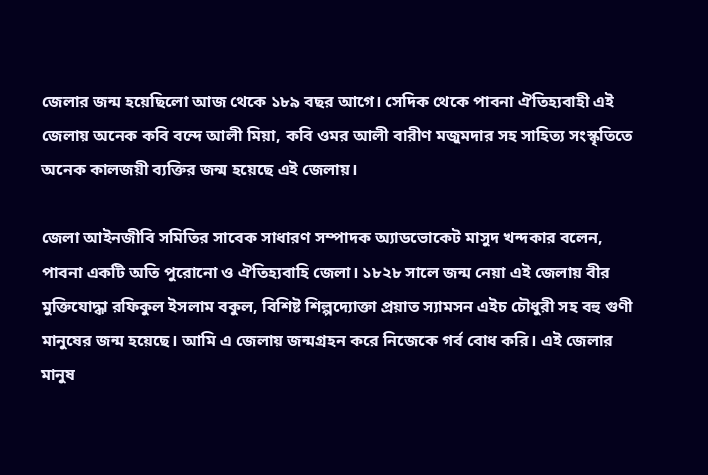জেলার জন্ম হয়েছিলো আজ থেকে ১৮৯ বছর আগে। সেদিক থেকে পাবনা ঐতিহ্যবাহী এই জেলায় অনেক কবি বন্দে আলী মিয়া, কবি ওমর আলী বারীণ মজুমদার সহ সাহিত্য সংস্কৃতিতে অনেক কালজয়ী ব্যক্তির জন্ম হয়েছে এই জেলায়।

জেলা আইনজীবি সমিতির সাবেক সাধারণ সম্পাদক অ্যাডভোকেট মাসুদ খন্দকার বলেন, পাবনা একটি অতি পুরোনো ও ঐতিহ্যবাহি জেলা। ১৮২৮ সালে জন্ম নেয়া এই জেলায় বীর মুক্তিযোদ্ধা রফিকুল ইসলাম বকুল, বিশিষ্ট শিল্পদ্যোক্তা প্রয়াত স্যামসন এইচ চৌধুরী সহ বহু গুণী মানুষের জন্ম হয়েছে। আমি এ জেলায় জন্মগ্রহন করে নিজেকে গর্ব বোধ করি। এই জেলার মানুষ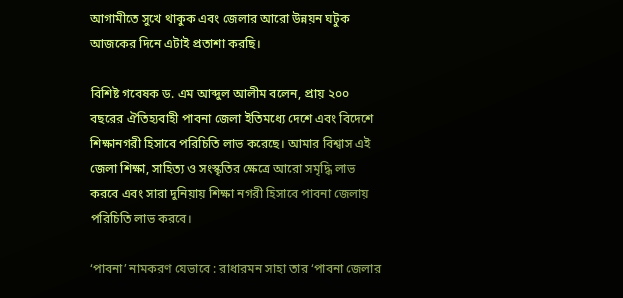আগামীতে সুখে থাকুক এবং জেলার আরো উন্নয়ন ঘটুক আজকের দিনে এটাই প্রতাশা করছি।

বিশিষ্ট গবেষক ড. এম আব্দুল আলীম বলেন, প্রায় ২০০ বছরের ঐতিহ্যবাহী পাবনা জেলা ইতিমধ্যে দেশে এবং বিদেশে শিক্ষানগরী হিসাবে পরিচিতি লাভ করেছে। আমার বিশ্বাস এই জেলা শিক্ষা, সাহিত্য ও সংস্কৃতির ক্ষেত্রে আরো সমৃদ্ধি লাভ করবে এবং সারা দুনিয়ায় শিক্ষা নগরী হিসাবে পাবনা জেলায় পরিচিতি লাভ করবে।

‘পাবনা’ নামকরণ যেভাবে : রাধারমন সাহা তার ‘পাবনা জেলার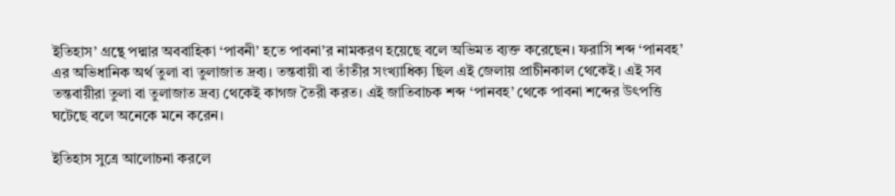ইতিহাস’ গ্রন্থে পদ্মার অববাহিকা ‘পাবনী’ হতে পাবনা’র নামকরণ হয়েছে বলে অভিমত ব্যক্ত করেছেন। ফরাসি শব্দ ‘পানবহ’ এর অভিধানিক অর্থ তুলা বা তুলাজাত দ্রব্য। তন্তবায়ী বা তাঁতীর সংখ্যাধিক্য ছিল এই জেলায় প্রাচীনকাল থেকেই। এই সব তন্তবায়ীরা তুলা বা তুলাজাত দ্রব্য থেকেই কাগজ তৈরী করত। এই জাতিবাচক শব্দ ‘পানবহ’ থেকে পাবনা শব্দের উৎপত্তি ঘটেছে বলে অনেকে মনে করেন।

ইতিহাস সুত্রে আলোচনা করলে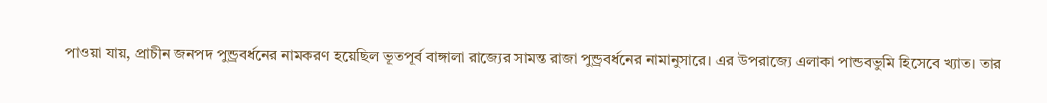পাওয়া যায়, প্রাচীন জনপদ পুন্ড্রবর্ধনের নামকরণ হয়েছিল ভূতপূর্ব বাঙ্গালা রাজ্যের সামন্ত রাজা পুন্ড্রবর্ধনের নামানুসারে। এর উপরাজ্যে এলাকা পান্ডবভুমি হিসেবে খ্যাত। তার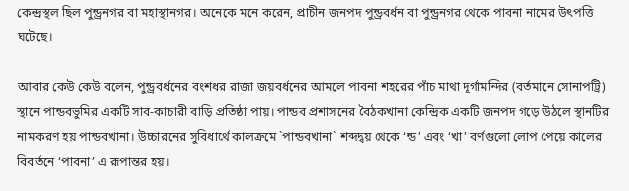কেন্দ্রস্থল ছিল পুন্ড্রনগর বা মহাস্থানগর। অনেকে মনে করেন, প্রাচীন জনপদ পুন্ড্রবর্ধন বা পুন্ড্রনগর থেকে পাবনা নামের উৎপত্তি ঘটেছে।

আবার কেউ কেউ বলেন, পুন্ড্রবর্ধনের বংশধর রাজা জয়বর্ধনের আমলে পাবনা শহরের পাঁচ মাথা দূর্গামন্দির (বর্তমানে সোনাপট্রি) স্থানে পান্ডবভুমির একটি সাব-কাচারী বাড়ি প্রতিষ্ঠা পায়। পান্ডব প্রশাসনের বৈঠকখানা কেন্দ্রিক একটি জনপদ গড়ে উঠলে স্থানটির নামকরণ হয় পান্ডবখানা। উচ্চারনের সুবিধার্থে কালক্রমে `পান্ডবখানা` শব্দদ্বয় থেকে ‘ন্ড’ এবং ‘খা’ বর্ণগুলো লোপ পেয়ে কালের বিবর্তনে ‘পাবনা’ এ রূপান্তর হয়।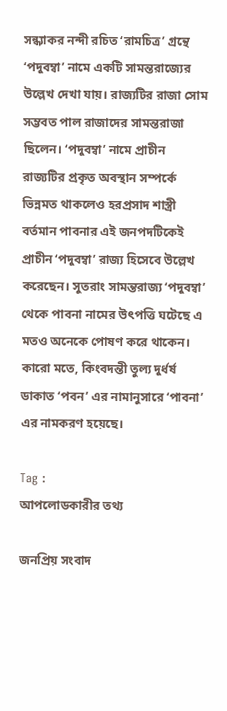সন্ধ্যাকর নন্দী রচিত ‘রামচিত্র’ গ্রন্থে ‘পদুবম্বা’ নামে একটি সামন্তরাজ্যের উল্লেখ দেখা যায়। রাজ্যটির রাজা সোম সম্ভবত পাল রাজাদের সামন্তরাজা ছিলেন। ‘পদুবম্বা’ নামে প্রাচীন রাজ্যটির প্রকৃত অবস্থান সম্পর্কে ভিন্নমত থাকলেও হরপ্রসাদ শাস্ত্রী বর্তমান পাবনার এই জনপদটিকেই প্রাচীন ‘পদুবম্বা’ রাজ্য হিসেবে উল্লেখ করেছেন। সুতরাং সামন্তরাজ্য ‘পদুবম্বা’ থেকে পাবনা নামের উৎপত্তি ঘটেছে এ মতও অনেকে পোষণ করে থাকেন। কারো মতে, কিংবদন্তী তুল্য দুর্ধর্ষ ডাকাত ‘পবন’ এর নামানুসারে ‘পাবনা’ এর নামকরণ হয়েছে।

Tag :
আপলোডকারীর তথ্য

জনপ্রিয় সংবাদ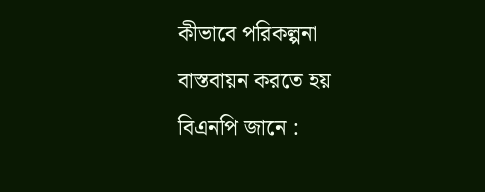কীভাবে পরিকল্পনা বাস্তবায়ন করতে হয় বিএনপি জানে :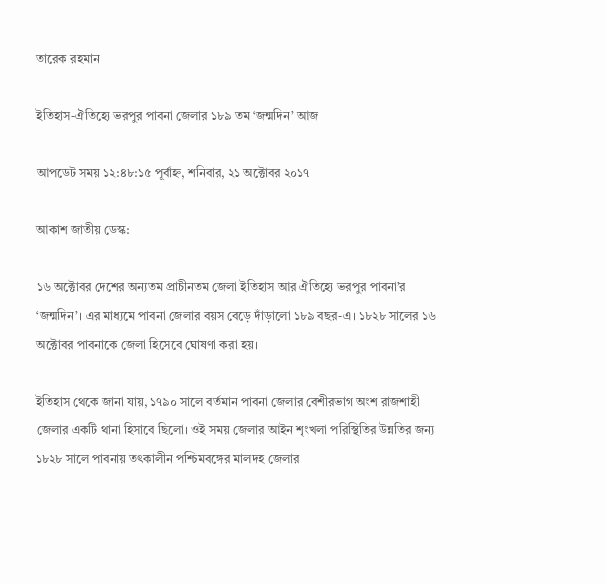তারেক রহমান

ইতিহাস-ঐতিহ্যে ভরপুর পাবনা জেলার ১৮৯ তম ‘জন্মদিন’ আজ

আপডেট সময় ১২:৪৮:১৫ পূর্বাহ্ন, শনিবার, ২১ অক্টোবর ২০১৭

আকাশ জাতীয় ডেস্ক:

১৬ অক্টোবর দেশের অন্যতম প্রাচীনতম জেলা ইতিহাস আর ঐতিহ্যে ভরপুর পাবনা’র ‘জন্মদিন’। এর মাধ্যমে পাবনা জেলার বয়স বেড়ে দাঁড়ালো ১৮৯ বছর-এ। ১৮২৮ সালের ১৬ অক্টোবর পাবনাকে জেলা হিসেবে ঘোষণা করা হয়।

ইতিহাস থেকে জানা যায়, ১৭৯০ সালে বর্তমান পাবনা জেলার বেশীরভাগ অংশ রাজশাহী জেলার একটি থানা হিসাবে ছিলো। ওই সময় জেলার আইন শৃংখলা পরিস্থিতির উন্নতির জন্য ১৮২৮ সালে পাবনায় তৎকালীন পশ্চিমবঙ্গের মালদহ জেলার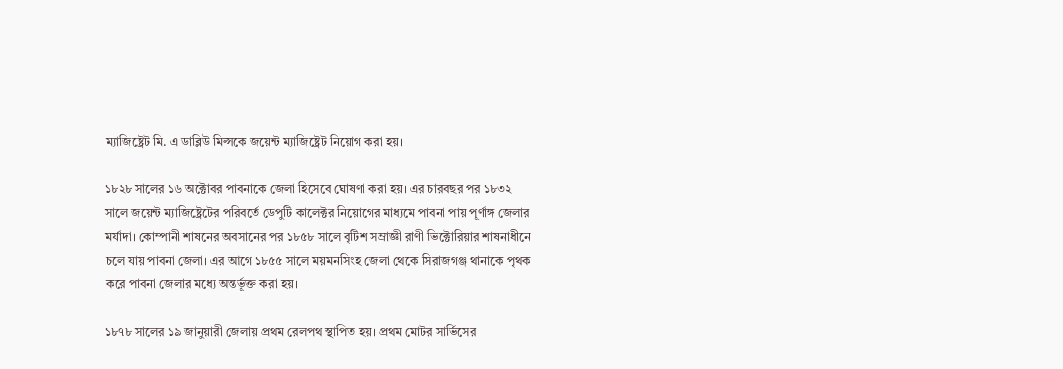ম্যাজিষ্ট্রেট মি. এ ডাব্লিউ মিল্সকে জয়েন্ট ম্যাজিষ্ট্রেট নিয়োগ করা হয়।

১৮২৮ সালের ১৬ অক্টোবর পাবনাকে জেলা হিসেবে ঘোষণা করা হয়। এর চারবছর পর ১৮৩২ সালে জয়েন্ট ম্যাজিষ্ট্রেটের পরিবর্তে ডেপুটি কালেক্টর নিয়োগের মাধ্যমে পাবনা পায় পূর্ণাঙ্গ জেলার মর্যাদা। কোম্পানী শাষনের অবসানের পর ১৮৫৮ সালে বৃটিশ সম্রাজ্ঞী রাণী ভিক্টোরিয়ার শাষনাধীনে চলে যায় পাবনা জেলা। এর আগে ১৮৫৫ সালে ময়মনসিংহ জেলা থেকে সিরাজগঞ্জ থানাকে পৃথক করে পাবনা জেলার মধ্যে অন্তর্ভূক্ত করা হয়।

১৮৭৮ সালের ১৯ জানুয়ারী জেলায় প্রথম রেলপথ স্থাপিত হয়। প্রথম মোটর সার্ভিসের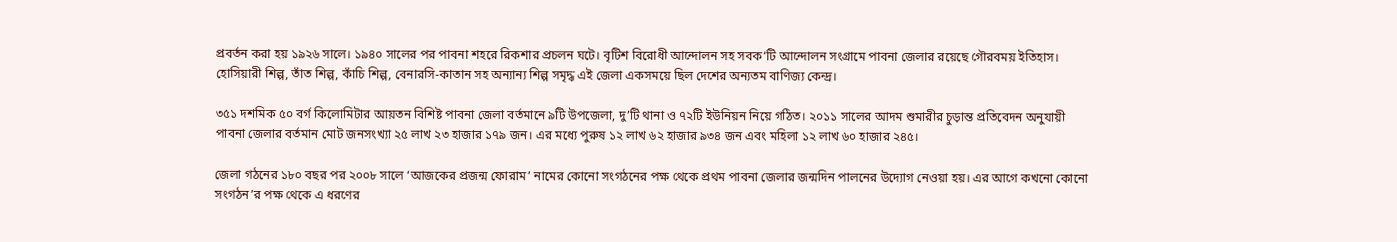প্রবর্তন করা হয় ১৯২৬ সালে। ১৯৪০ সালের পর পাবনা শহরে রিকশার প্রচলন ঘটে। বৃটিশ বিরোধী আন্দোলন সহ সবক‘টি আন্দোলন সংগ্রামে পাবনা জেলার রয়েছে গৌরবময় ইতিহাস। হোসিয়ারী শিল্প, তাঁত শিল্প, কাঁচি শিল্প, বেনারসি-কাতান সহ অন্যান্য শিল্প সমৃদ্ধ এই জেলা একসময়ে ছিল দেশের অন্যতম বাণিজ্য কেন্দ্র।

৩৫১ দশমিক ৫০ বর্গ কিলোমিটার আয়তন বিশিষ্ট পাবনা জেলা বর্তমানে ৯টি উপজেলা, দু’টি থানা ও ৭২টি ইউনিয়ন নিয়ে গঠিত। ২০১১ সালের আদম শুমারীর চুড়ান্ত প্রতিবেদন অনুযায়ী পাবনা জেলার বর্তমান মোট জনসংখ্যা ২৫ লাখ ২৩ হাজার ১৭৯ জন। এর মধ্যে পুরুষ ১২ লাখ ৬২ হাজার ৯৩৪ জন এবং মহিলা ১২ লাখ ৬০ হাজার ২৪৫।

জেলা গঠনের ১৮০ বছর পর ২০০৮ সালে ‘আজকের প্রজন্ম ফোরাম’ নামের কোনো সংগঠনের পক্ষ থেকে প্রথম পাবনা জেলার জন্মদিন পালনের উদ্যোগ নেওয়া হয়। এর আগে কখনো কোনো সংগঠন’র পক্ষ থেকে এ ধরণের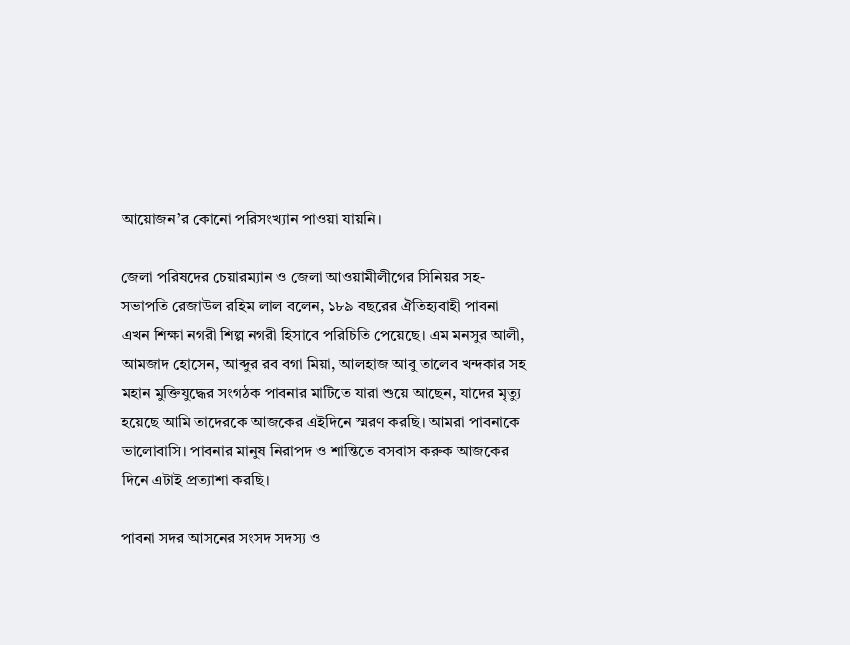আয়োজন’র কোনো পরিসংখ্যান পাওয়া যায়নি।

জেলা পরিষদের চেয়ারম্যান ও জেলা আওয়ামীলীগের সিনিয়র সহ-সভাপতি রেজাউল রহিম লাল বলেন, ১৮৯ বছরের ঐতিহ্যবাহী পাবনা এখন শিক্ষা নগরী শিল্প নগরী হিসাবে পরিচিতি পেয়েছে। এম মনসুর আলী, আমজাদ হোসেন, আব্দুর রব বগা মিয়া, আলহাজ আবু তালেব খন্দকার সহ মহান মুক্তিযুদ্ধের সংগঠক পাবনার মাটিতে যারা শুয়ে আছেন, যাদের মৃত্যু হয়েছে আমি তাদেরকে আজকের এইদিনে স্মরণ করছি। আমরা পাবনাকে ভালোবাসি। পাবনার মানুষ নিরাপদ ও শান্তিতে বসবাস করুক আজকের দিনে এটাই প্রত্যাশা করছি।

পাবনা সদর আসনের সংসদ সদস্য ও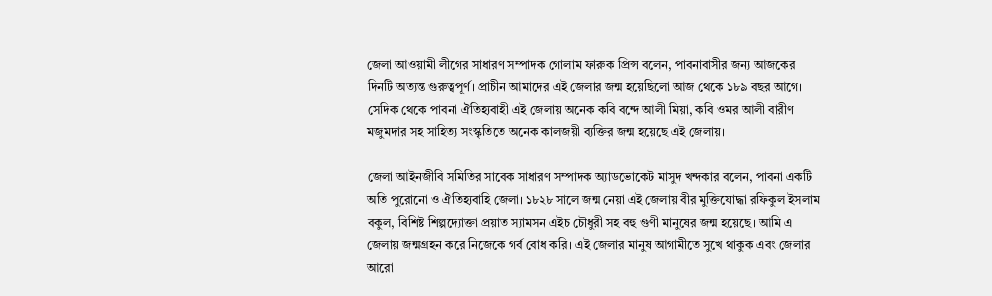জেলা আওয়ামী লীগের সাধারণ সম্পাদক গোলাম ফারুক প্রিন্স বলেন, পাবনাবাসীর জন্য আজকের দিনটি অত্যন্ত গুরুত্বপূর্ণ। প্রাচীন আমাদের এই জেলার জন্ম হয়েছিলো আজ থেকে ১৮৯ বছর আগে। সেদিক থেকে পাবনা ঐতিহ্যবাহী এই জেলায় অনেক কবি বন্দে আলী মিয়া, কবি ওমর আলী বারীণ মজুমদার সহ সাহিত্য সংস্কৃতিতে অনেক কালজয়ী ব্যক্তির জন্ম হয়েছে এই জেলায়।

জেলা আইনজীবি সমিতির সাবেক সাধারণ সম্পাদক অ্যাডভোকেট মাসুদ খন্দকার বলেন, পাবনা একটি অতি পুরোনো ও ঐতিহ্যবাহি জেলা। ১৮২৮ সালে জন্ম নেয়া এই জেলায় বীর মুক্তিযোদ্ধা রফিকুল ইসলাম বকুল, বিশিষ্ট শিল্পদ্যোক্তা প্রয়াত স্যামসন এইচ চৌধুরী সহ বহু গুণী মানুষের জন্ম হয়েছে। আমি এ জেলায় জন্মগ্রহন করে নিজেকে গর্ব বোধ করি। এই জেলার মানুষ আগামীতে সুখে থাকুক এবং জেলার আরো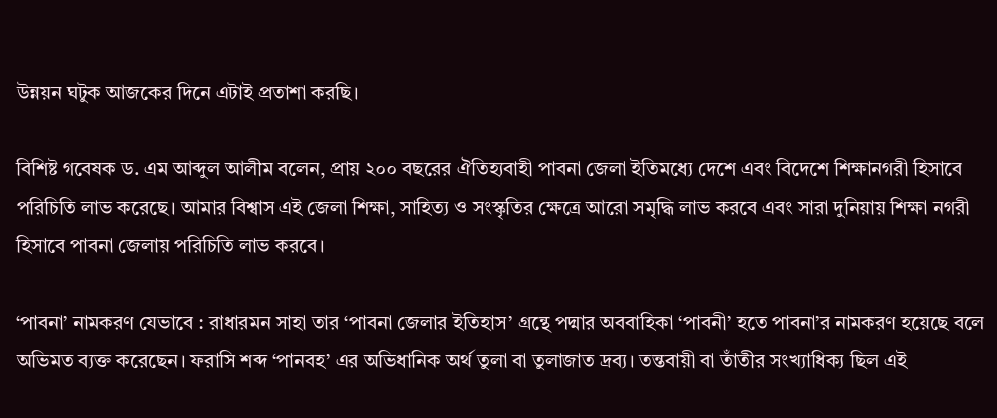উন্নয়ন ঘটুক আজকের দিনে এটাই প্রতাশা করছি।

বিশিষ্ট গবেষক ড. এম আব্দুল আলীম বলেন, প্রায় ২০০ বছরের ঐতিহ্যবাহী পাবনা জেলা ইতিমধ্যে দেশে এবং বিদেশে শিক্ষানগরী হিসাবে পরিচিতি লাভ করেছে। আমার বিশ্বাস এই জেলা শিক্ষা, সাহিত্য ও সংস্কৃতির ক্ষেত্রে আরো সমৃদ্ধি লাভ করবে এবং সারা দুনিয়ায় শিক্ষা নগরী হিসাবে পাবনা জেলায় পরিচিতি লাভ করবে।

‘পাবনা’ নামকরণ যেভাবে : রাধারমন সাহা তার ‘পাবনা জেলার ইতিহাস’ গ্রন্থে পদ্মার অববাহিকা ‘পাবনী’ হতে পাবনা’র নামকরণ হয়েছে বলে অভিমত ব্যক্ত করেছেন। ফরাসি শব্দ ‘পানবহ’ এর অভিধানিক অর্থ তুলা বা তুলাজাত দ্রব্য। তন্তবায়ী বা তাঁতীর সংখ্যাধিক্য ছিল এই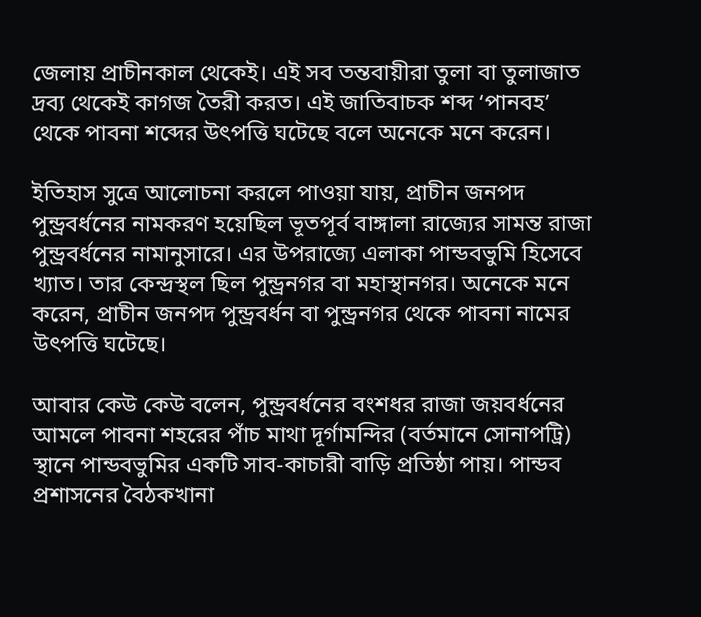জেলায় প্রাচীনকাল থেকেই। এই সব তন্তবায়ীরা তুলা বা তুলাজাত দ্রব্য থেকেই কাগজ তৈরী করত। এই জাতিবাচক শব্দ ‘পানবহ’ থেকে পাবনা শব্দের উৎপত্তি ঘটেছে বলে অনেকে মনে করেন।

ইতিহাস সুত্রে আলোচনা করলে পাওয়া যায়, প্রাচীন জনপদ পুন্ড্রবর্ধনের নামকরণ হয়েছিল ভূতপূর্ব বাঙ্গালা রাজ্যের সামন্ত রাজা পুন্ড্রবর্ধনের নামানুসারে। এর উপরাজ্যে এলাকা পান্ডবভুমি হিসেবে খ্যাত। তার কেন্দ্রস্থল ছিল পুন্ড্রনগর বা মহাস্থানগর। অনেকে মনে করেন, প্রাচীন জনপদ পুন্ড্রবর্ধন বা পুন্ড্রনগর থেকে পাবনা নামের উৎপত্তি ঘটেছে।

আবার কেউ কেউ বলেন, পুন্ড্রবর্ধনের বংশধর রাজা জয়বর্ধনের আমলে পাবনা শহরের পাঁচ মাথা দূর্গামন্দির (বর্তমানে সোনাপট্রি) স্থানে পান্ডবভুমির একটি সাব-কাচারী বাড়ি প্রতিষ্ঠা পায়। পান্ডব প্রশাসনের বৈঠকখানা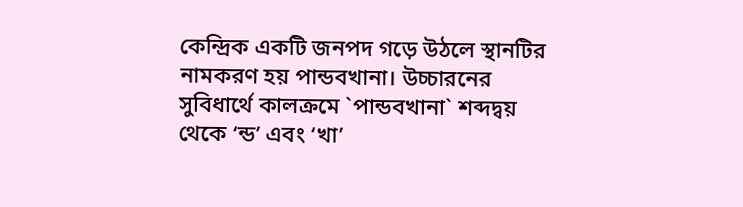কেন্দ্রিক একটি জনপদ গড়ে উঠলে স্থানটির নামকরণ হয় পান্ডবখানা। উচ্চারনের সুবিধার্থে কালক্রমে `পান্ডবখানা` শব্দদ্বয় থেকে ‘ন্ড’ এবং ‘খা’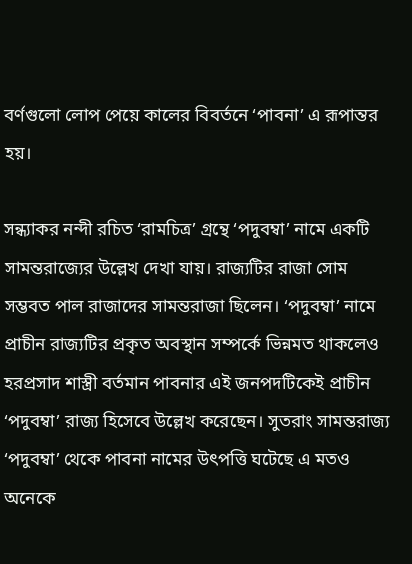বর্ণগুলো লোপ পেয়ে কালের বিবর্তনে ‘পাবনা’ এ রূপান্তর হয়।

সন্ধ্যাকর নন্দী রচিত ‘রামচিত্র’ গ্রন্থে ‘পদুবম্বা’ নামে একটি সামন্তরাজ্যের উল্লেখ দেখা যায়। রাজ্যটির রাজা সোম সম্ভবত পাল রাজাদের সামন্তরাজা ছিলেন। ‘পদুবম্বা’ নামে প্রাচীন রাজ্যটির প্রকৃত অবস্থান সম্পর্কে ভিন্নমত থাকলেও হরপ্রসাদ শাস্ত্রী বর্তমান পাবনার এই জনপদটিকেই প্রাচীন ‘পদুবম্বা’ রাজ্য হিসেবে উল্লেখ করেছেন। সুতরাং সামন্তরাজ্য ‘পদুবম্বা’ থেকে পাবনা নামের উৎপত্তি ঘটেছে এ মতও অনেকে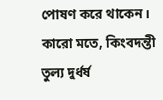পোষণ করে থাকেন। কারো মতে, কিংবদন্তী তুল্য দুর্ধর্ষ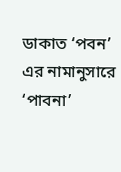ডাকাত ‘পবন’ এর নামানুসারে ‘পাবনা’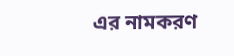এর নামকরণ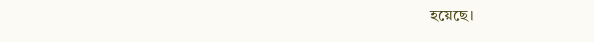হয়েছে।